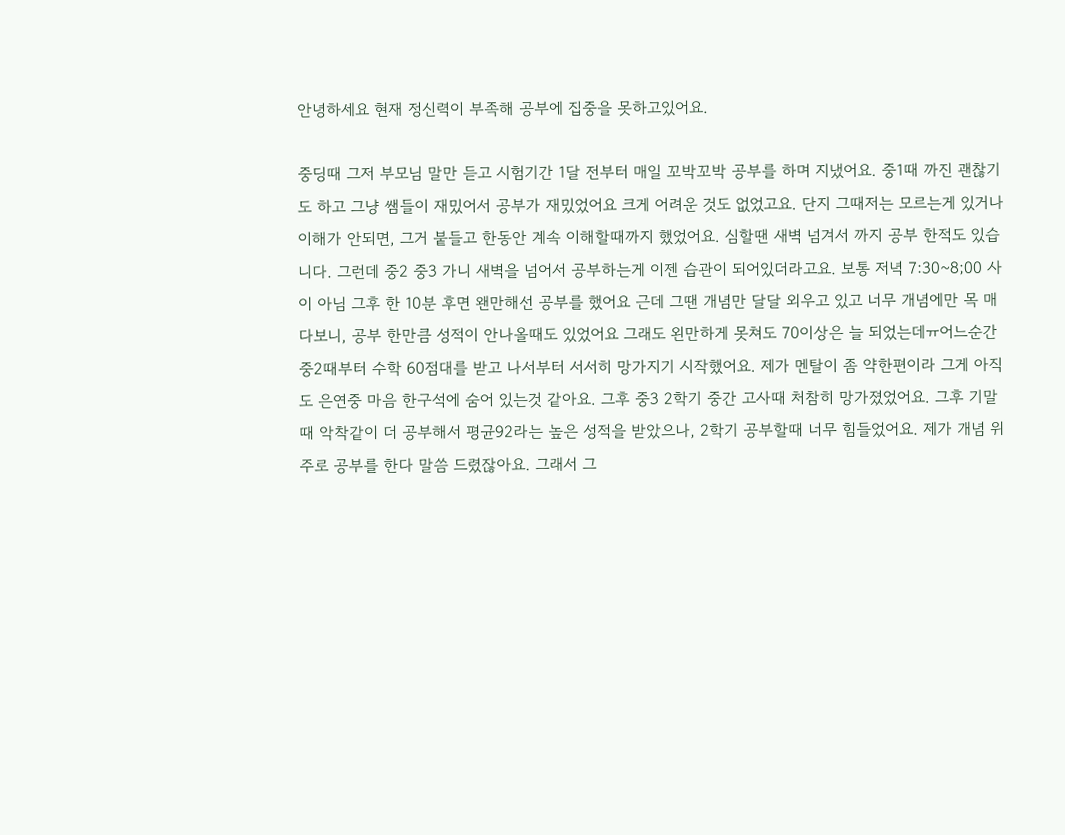안녕하세요 현재 정신력이 부족해 공부에 집중을 못하고있어요.

중딩때 그저 부모님 말만 듣고 시험기간 1달 전부터 매일 꼬박꼬박 공부를 하며 지냈어요. 중1때 까진 괜찮기도 하고 그냥 쌤들이 재밌어서 공부가 재밌었어요 크게 어려운 것도 없었고요. 단지 그때저는 모르는게 있거나 이해가 안되면, 그거 붙들고 한동안 계속 이해할때까지 했었어요. 심할땐 새벽 넘겨서 까지 공부 한적도 있습니다. 그런데 중2 중3 가니 새벽을 넘어서 공부하는게 이젠 습관이 되어있더라고요. 보통 저녁 7:30~8;00 사이 아님 그후 한 10분 후면 왠만해선 공부를 했어요 근데 그땐 개념만 달달 외우고 있고 너무 개념에만 목 매다보니, 공부 한만큼 성적이 안나올때도 있었어요 그래도 왼만하게 못쳐도 70이상은 늘 되었는데ㅠ어느순간 중2때부터 수학 60점대를 받고 나서부터 서서히 망가지기 시작했어요. 제가 멘탈이 좀 약한편이라 그게 아직도 은연중 마음 한구석에 숨어 있는것 같아요. 그후 중3 2학기 중간 고사때 처참히 망가졌었어요. 그후 기말때 악착같이 더 공부해서 평균92라는 높은 성적을 받았으나, 2학기 공부할때 너무 힘들었어요. 제가 개념 위주로 공부를 한다 말씀 드렸잖아요. 그래서 그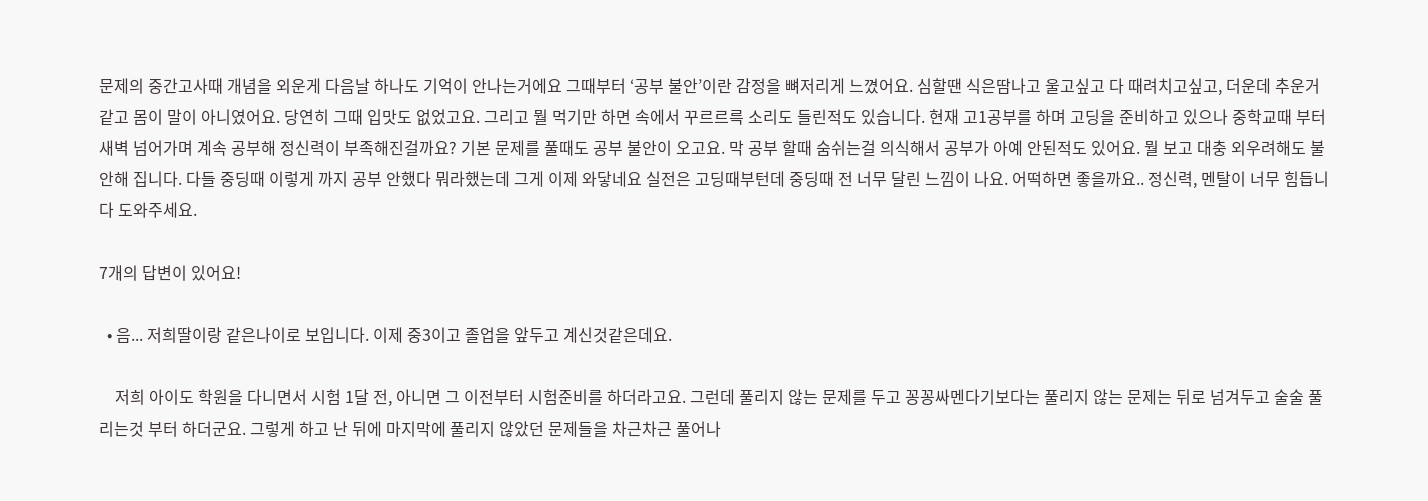문제의 중간고사때 개념을 외운게 다음날 하나도 기억이 안나는거에요 그때부터 ‘공부 불안’이란 감정을 뼈저리게 느꼈어요. 심할땐 식은땀나고 울고싶고 다 때려치고싶고, 더운데 추운거 같고 몸이 말이 아니였어요. 당연히 그때 입맛도 없었고요. 그리고 뭘 먹기만 하면 속에서 꾸르르륵 소리도 들린적도 있습니다. 현재 고1공부를 하며 고딩을 준비하고 있으나 중학교때 부터 새벽 넘어가며 계속 공부해 정신력이 부족해진걸까요? 기본 문제를 풀때도 공부 불안이 오고요. 막 공부 할때 숨쉬는걸 의식해서 공부가 아예 안된적도 있어요. 뭘 보고 대충 외우려해도 불안해 집니다. 다들 중딩때 이렇게 까지 공부 안했다 뭐라했는데 그게 이제 와닿네요 실전은 고딩때부턴데 중딩때 전 너무 달린 느낌이 나요. 어떡하면 좋을까요.. 정신력, 멘탈이 너무 힘듭니다 도와주세요.

7개의 답변이 있어요!

  • 음... 저희딸이랑 같은나이로 보입니다. 이제 중3이고 졸업을 앞두고 계신것같은데요.

    저희 아이도 학원을 다니면서 시험 1달 전, 아니면 그 이전부터 시험준비를 하더라고요. 그런데 풀리지 않는 문제를 두고 꽁꽁싸멘다기보다는 풀리지 않는 문제는 뒤로 넘겨두고 술술 풀리는것 부터 하더군요. 그렇게 하고 난 뒤에 마지막에 풀리지 않았던 문제들을 차근차근 풀어나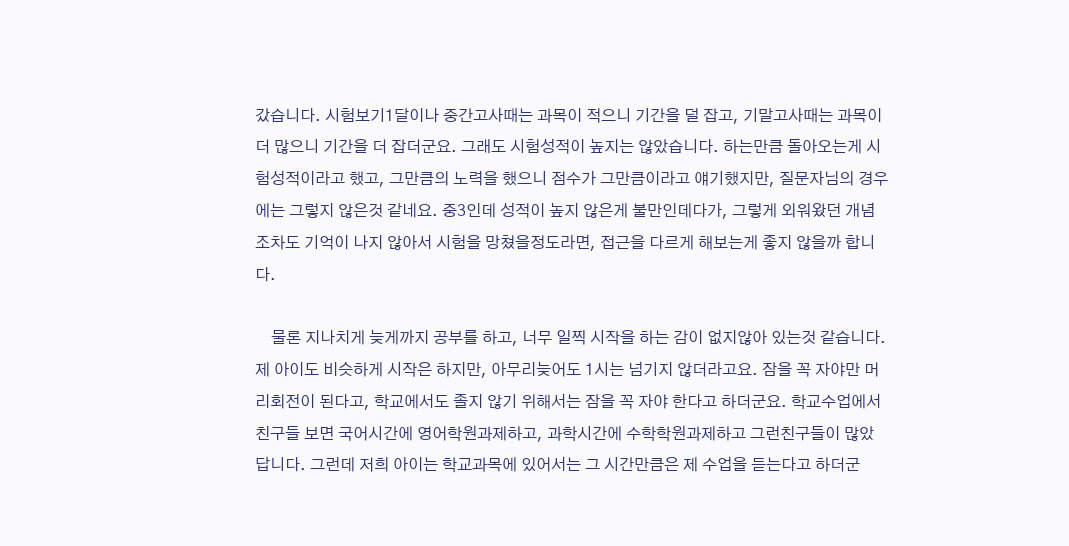갔습니다. 시험보기1달이나 중간고사때는 과목이 적으니 기간을 덜 잡고, 기말고사때는 과목이 더 많으니 기간을 더 잡더군요. 그래도 시험성적이 높지는 않았습니다. 하는만큼 돌아오는게 시험성적이라고 했고, 그만큼의 노력을 했으니 점수가 그만큼이라고 얘기했지만, 질문자님의 경우에는 그렇지 않은것 같네요. 중3인데 성적이 높지 않은게 불만인데다가, 그렇게 외워왔던 개념조차도 기억이 나지 않아서 시험을 망쳤을정도라면, 접근을 다르게 해보는게 좋지 않을까 합니다.

    물론 지나치게 늦게까지 공부를 하고, 너무 일찍 시작을 하는 감이 없지않아 있는것 같습니다. 제 아이도 비슷하게 시작은 하지만, 아무리늦어도 1시는 넘기지 않더라고요. 잠을 꼭 자야만 머리회전이 된다고, 학교에서도 졸지 않기 위해서는 잠을 꼭 자야 한다고 하더군요. 학교수업에서 친구들 보면 국어시간에 영어학원과제하고, 과학시간에 수학학원과제하고 그런친구들이 많았답니다. 그런데 저희 아이는 학교과목에 있어서는 그 시간만큼은 제 수업을 듣는다고 하더군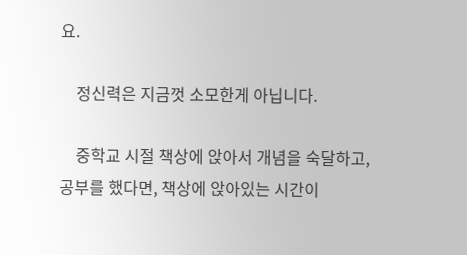요.

    정신력은 지금껏 소모한게 아닙니다.

    중학교 시절 책상에 앉아서 개념을 숙달하고, 공부를 했다면, 책상에 앉아있는 시간이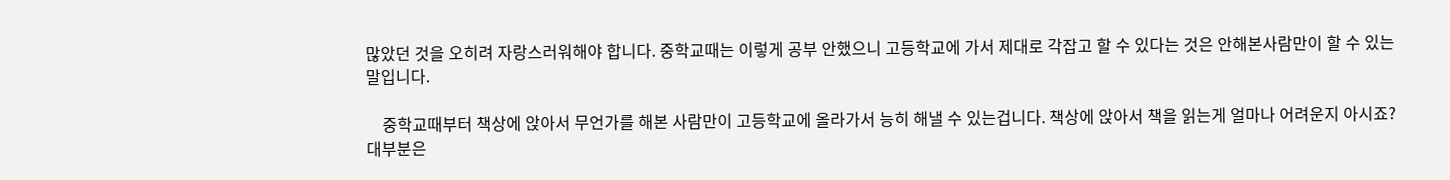많았던 것을 오히려 자랑스러워해야 합니다. 중학교때는 이렇게 공부 안했으니 고등학교에 가서 제대로 각잡고 할 수 있다는 것은 안해본사람만이 할 수 있는 말입니다.

    중학교때부터 책상에 앉아서 무언가를 해본 사람만이 고등학교에 올라가서 능히 해낼 수 있는겁니다. 책상에 앉아서 책을 읽는게 얼마나 어려운지 아시죠? 대부분은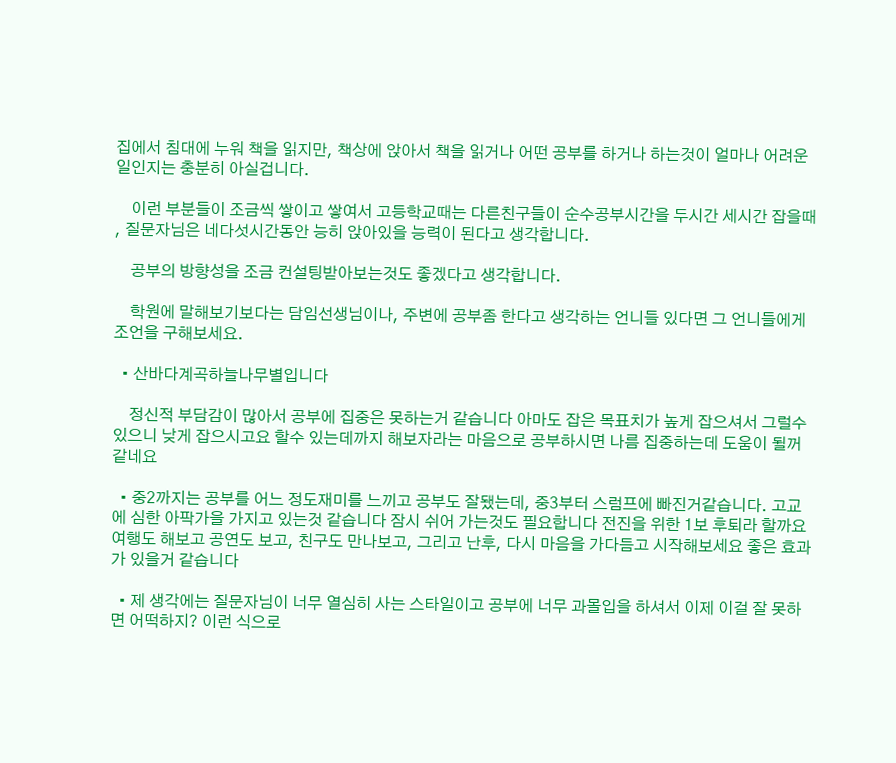집에서 침대에 누워 책을 읽지만, 책상에 앉아서 책을 읽거나 어떤 공부를 하거나 하는것이 얼마나 어려운일인지는 충분히 아실겁니다.

    이런 부분들이 조금씩 쌓이고 쌓여서 고등학교때는 다른친구들이 순수공부시간을 두시간 세시간 잡을때 , 질문자님은 네다섯시간동안 능히 앉아있을 능력이 된다고 생각합니다.

    공부의 방향성을 조금 컨설팅받아보는것도 좋겠다고 생각합니다.

    학원에 말해보기보다는 담임선생님이나, 주변에 공부좀 한다고 생각하는 언니들 있다면 그 언니들에게 조언을 구해보세요.

  • 산바다계곡하늘나무별입니다

    정신적 부담감이 많아서 공부에 집중은 못하는거 같습니다 아마도 잡은 목표치가 높게 잡으셔서 그럴수 있으니 낮게 잡으시고요 할수 있는데까지 해보자라는 마음으로 공부하시면 나름 집중하는데 도움이 될꺼같네요

  • 중2까지는 공부를 어느 정도재미를 느끼고 공부도 잘됐는데, 중3부터 스럼프에 빠진거같습니다. 고교에 심한 아팍가을 가지고 있는것 같습니다 잠시 쉬어 가는것도 필요합니다 전진을 위한 1보 후퇴라 할까요 여행도 해보고 공연도 보고, 친구도 만나보고, 그리고 난후, 다시 마음을 가다듬고 시작해보세요 좋은 효과가 있을거 같습니다

  • 제 생각에는 질문자님이 너무 열심히 사는 스타일이고 공부에 너무 과몰입을 하셔서 이제 이걸 잘 못하면 어떡하지? 이런 식으로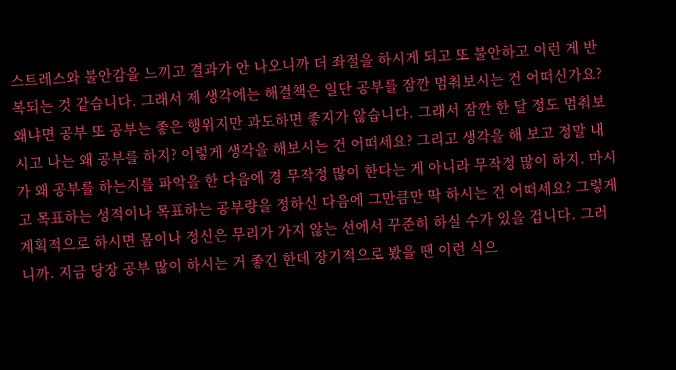스트레스와 불안감을 느끼고 결과가 안 나오니까 더 좌절을 하시게 되고 또 불안하고 이런 게 반복되는 것 같습니다. 그래서 제 생각에는 해결책은 일단 공부를 잠깐 멈춰보시는 건 어떠신가요? 왜냐면 공부 또 공부는 좋은 행위지만 과도하면 좋지가 않습니다. 그래서 잠깐 한 달 정도 멈춰보시고 나는 왜 공부를 하지? 이렇게 생각을 해보시는 건 어떠세요? 그리고 생각을 해 보고 정말 내가 왜 공부를 하는지를 파악을 한 다음에 경 무작정 많이 한다는 게 아니라 무작정 많이 하지. 마시고 목표하는 성적이나 목표하는 공부량을 정하신 다음에 그만큼만 딱 하시는 건 어떠세요? 그렇게 계획적으로 하시면 몸이나 정신은 무리가 가지 않는 선에서 꾸준히 하실 수가 있을 겁니다. 그러니까. 지금 당장 공부 많이 하시는 거 좋긴 한데 장기적으로 봤을 땐 이런 식으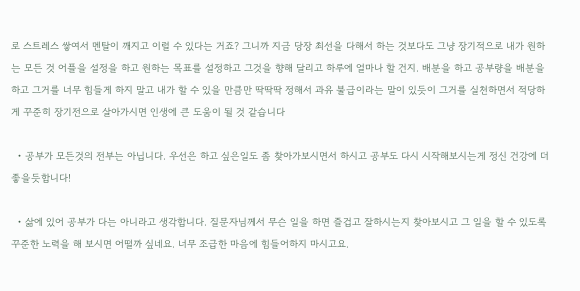로 스트레스 쌓여서 멘탈이 깨지고 이럴 수 있다는 거죠? 그니까 지금 당장 최선을 다해서 하는 것보다도 그냥 장기적으로 내가 원하는 모든 것 어플을 설정을 하고 원하는 목표를 설정하고 그것을 향해 달리고 하루에 얼마나 할 건지. 배분을 하고 공부량을 배분을 하고 그거를 너무 힘들게 하지 말고 내가 할 수 있을 만큼만 딱딱딱 정해서 과유 불급이라는 말이 있듯이 그거를 실천하면서 적당하게 꾸준히 장기전으로 살아가시면 인생에 큰 도움이 될 것 같습니다

  • 공부가 모든것의 전부는 아닙니다. 우선은 하고 싶은일도 좀 찾아가보시면서 하시고 공부도 다시 시작해보시는게 정신 건강에 더 좋을듯합니다!

  • 삶에 있어 공부가 다는 아니라고 생각합니다. 질문자님께서 무슨 일을 하면 즐겁고 잘하시는지 찾아보시고 그 일을 할 수 있도록 꾸준한 노력을 해 보시면 어떨까 싶네요. 너무 조급한 마음에 힘들어하지 마시고요.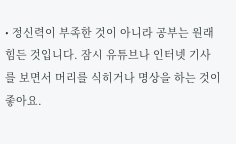• 정신력이 부족한 것이 아니라 공부는 원래 힘든 것입니다. 잠시 유튜브나 인터넷 기사를 보면서 머리를 식히거나 명상을 하는 것이 좋아요.